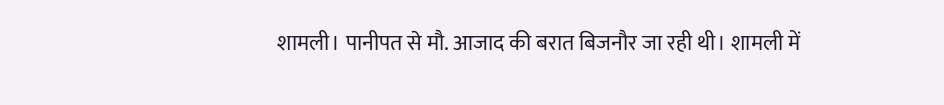शामली। पानीपत से मौ. आजाद की बरात बिजनौर जा रही थी। शामली में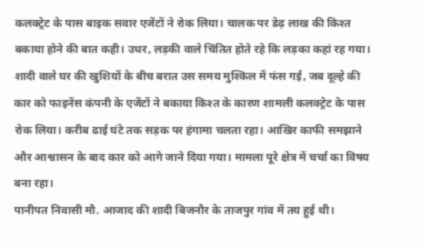कलक्ट्रेट के पास बाइक सवार एजेंटों ने रोक लिया। चालक पर डेढ़ लाख की किश्त बकाया होने की बात कही। उधर, लड़की वाले चिंतित होते रहे कि लड़का कहां रह गया।
शादी वाले घर की खुशियों के बीच बरात उस समय मुश्किल में फंस गई, जब दूल्हे की कार को फाइनेंस कंपनी के एजेंटों ने बकाया किश्त के कारण शामली कलक्ट्रेट के पास रोक लिया। करीब ढाई घंटे तक सड़क पर हंगामा चलता रहा। आखिर काफी समझाने और आश्वासन के बाद कार को आगे जाने दिया गया। मामला पूरे क्षेत्र में चर्चा का विषय बना रहा।
पानीपत निवासी मौ. आजाद की शादी बिजनौर के ताजपुर गांव में तय हुई थी।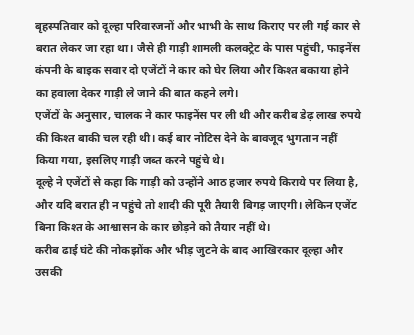बृहस्पतिवार को दूल्हा परिवारजनों और भाभी के साथ किराए पर ली गई कार से बरात लेकर जा रहा था। जैसे ही गाड़ी शामली कलक्ट्रेट के पास पहुंची, फाइनेंस कंपनी के बाइक सवार दो एजेंटों ने कार को घेर लिया और किश्त बकाया होने का हवाला देकर गाड़ी ले जाने की बात कहने लगे।
एजेंटों के अनुसार, चालक ने कार फाइनेंस पर ली थी और करीब डेढ़ लाख रुपये की किश्त बाकी चल रही थी। कई बार नोटिस देने के बावजूद भुगतान नहीं किया गया, इसलिए गाड़ी जब्त करने पहुंचे थे।
दूल्हे ने एजेंटों से कहा कि गाड़ी को उन्होंने आठ हजार रुपये किराये पर लिया है, और यदि बरात ही न पहुंचे तो शादी की पूरी तैयारी बिगड़ जाएगी। लेकिन एजेंट बिना किश्त के आश्वासन के कार छोड़ने को तैयार नहीं थे।
करीब ढाई घंटे की नोकझोंक और भीड़ जुटने के बाद आखिरकार दूल्हा और उसकी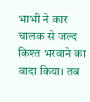भाभी ने कार चालक से जल्द किश्त भरवाने का वादा किया। तब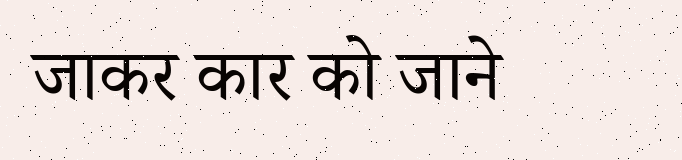जाकर कार को जाने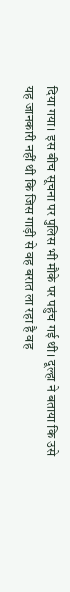दिया गया। इस बीच सूचना पर पुलिस भी मौके पर पहुंच गई थी। दूल्हा ने बताया कि उसे यह जानकारी नहीं थी कि जिस गाड़ी से वह बरात ला रहा है वह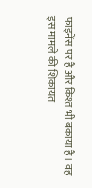फाइनेंस पर है और किश्त भी बकाया है। वह इस मामले की शिकायत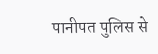पानीपत पुलिस से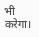भी करेगा।